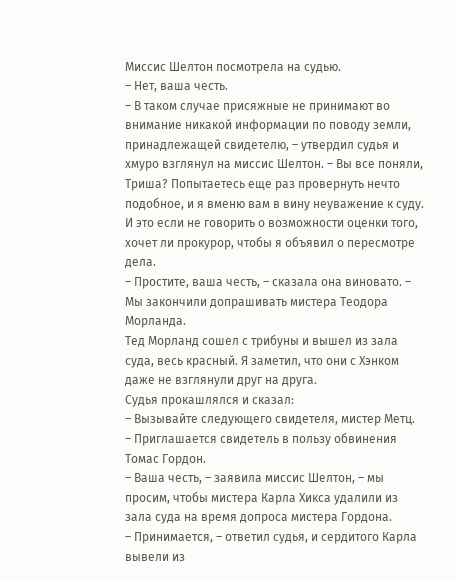Миссис Шелтон посмотрела на судью.
– Нет, ваша честь.
– В таком случае присяжные не принимают во внимание никакой информации по поводу земли, принадлежащей свидетелю, – утвердил судья и хмуро взглянул на миссис Шелтон. – Вы все поняли, Триша? Попытаетесь еще раз провернуть нечто подобное, и я вменю вам в вину неуважение к суду. И это если не говорить о возможности оценки того, хочет ли прокурор, чтобы я объявил о пересмотре дела.
– Простите, ваша честь, – сказала она виновато. – Мы закончили допрашивать мистера Теодора Морланда.
Тед Морланд сошел с трибуны и вышел из зала суда, весь красный. Я заметил, что они с Хэнком даже не взглянули друг на друга.
Судья прокашлялся и сказал:
– Вызывайте следующего свидетеля, мистер Метц.
– Приглашается свидетель в пользу обвинения Томас Гордон.
– Ваша честь, – заявила миссис Шелтон, – мы просим, чтобы мистера Карла Хикса удалили из зала суда на время допроса мистера Гордона.
– Принимается, – ответил судья, и сердитого Карла вывели из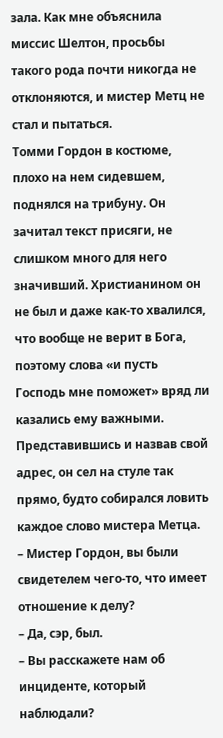зала. Как мне объяснила миссис Шелтон, просьбы такого рода почти никогда не отклоняются, и мистер Метц не стал и пытаться.
Томми Гордон в костюме, плохо на нем сидевшем, поднялся на трибуну. Он зачитал текст присяги, не слишком много для него значивший. Христианином он не был и даже как-то хвалился, что вообще не верит в Бога, поэтому слова «и пусть Господь мне поможет» вряд ли казались ему важными.
Представившись и назвав свой адрес, он сел на стуле так прямо, будто собирался ловить каждое слово мистера Метца.
– Мистер Гордон, вы были свидетелем чего-то, что имеет отношение к делу?
– Да, сэр, был.
– Вы расскажете нам об инциденте, который наблюдали?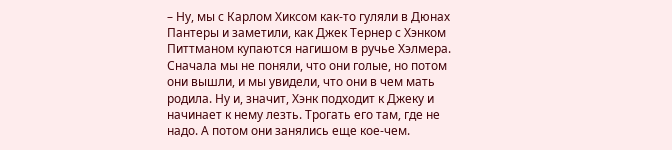– Ну, мы с Карлом Хиксом как-то гуляли в Дюнах Пантеры и заметили, как Джек Тернер с Хэнком Питтманом купаются нагишом в ручье Хэлмера. Сначала мы не поняли, что они голые, но потом они вышли, и мы увидели, что они в чем мать родила. Ну и, значит, Хэнк подходит к Джеку и начинает к нему лезть. Трогать его там, где не надо. А потом они занялись еще кое-чем.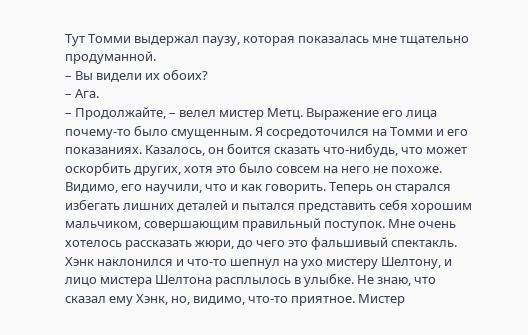Тут Томми выдержал паузу, которая показалась мне тщательно продуманной.
– Вы видели их обоих?
– Ага.
– Продолжайте, – велел мистер Метц. Выражение его лица почему-то было смущенным. Я сосредоточился на Томми и его показаниях. Казалось, он боится сказать что-нибудь, что может оскорбить других, хотя это было совсем на него не похоже. Видимо, его научили, что и как говорить. Теперь он старался избегать лишних деталей и пытался представить себя хорошим мальчиком, совершающим правильный поступок. Мне очень хотелось рассказать жюри, до чего это фальшивый спектакль.
Хэнк наклонился и что-то шепнул на ухо мистеру Шелтону, и лицо мистера Шелтона расплылось в улыбке. Не знаю, что сказал ему Хэнк, но, видимо, что-то приятное. Мистер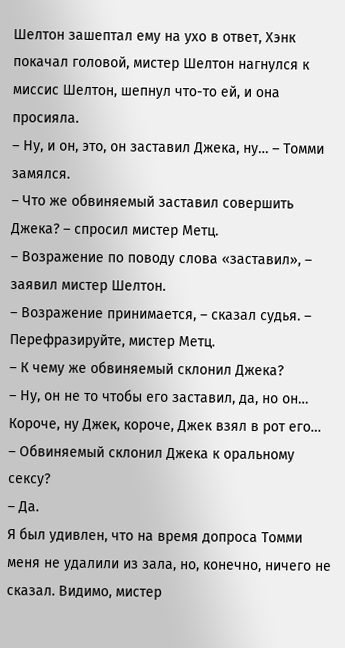Шелтон зашептал ему на ухо в ответ, Хэнк покачал головой, мистер Шелтон нагнулся к миссис Шелтон, шепнул что-то ей, и она просияла.
– Ну, и он, это, он заставил Джека, ну… – Томми замялся.
– Что же обвиняемый заставил совершить Джека? – спросил мистер Метц.
– Возражение по поводу слова «заставил», – заявил мистер Шелтон.
– Возражение принимается, – сказал судья. – Перефразируйте, мистер Метц.
– К чему же обвиняемый склонил Джека?
– Ну, он не то чтобы его заставил, да, но он… Короче, ну Джек, короче, Джек взял в рот его…
– Обвиняемый склонил Джека к оральному сексу?
– Да.
Я был удивлен, что на время допроса Томми меня не удалили из зала, но, конечно, ничего не сказал. Видимо, мистер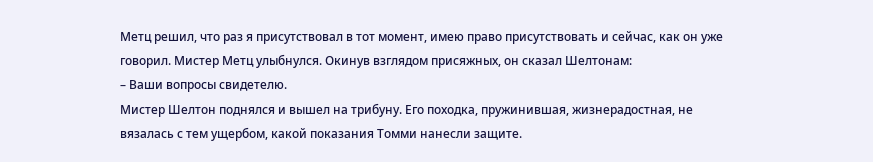Метц решил, что раз я присутствовал в тот момент, имею право присутствовать и сейчас, как он уже говорил. Мистер Метц улыбнулся. Окинув взглядом присяжных, он сказал Шелтонам:
– Ваши вопросы свидетелю.
Мистер Шелтон поднялся и вышел на трибуну. Его походка, пружинившая, жизнерадостная, не вязалась с тем ущербом, какой показания Томми нанесли защите.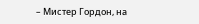– Мистер Гордон, на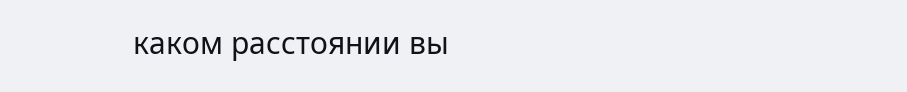каком расстоянии вы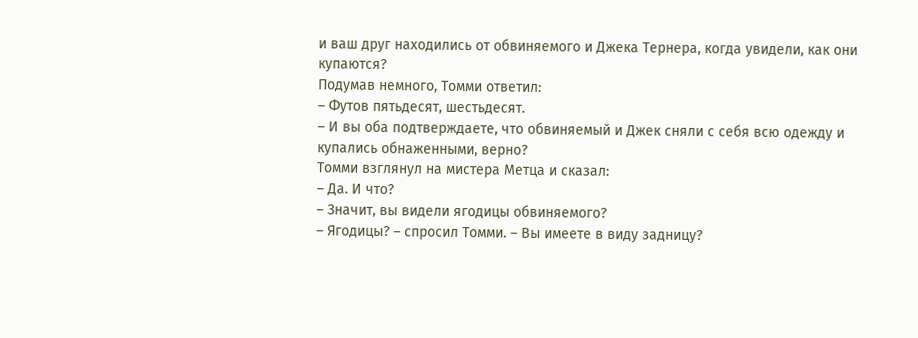и ваш друг находились от обвиняемого и Джека Тернера, когда увидели, как они купаются?
Подумав немного, Томми ответил:
– Футов пятьдесят, шестьдесят.
– И вы оба подтверждаете, что обвиняемый и Джек сняли с себя всю одежду и купались обнаженными, верно?
Томми взглянул на мистера Метца и сказал:
– Да. И что?
– Значит, вы видели ягодицы обвиняемого?
– Ягодицы? – спросил Томми. – Вы имеете в виду задницу?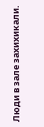Люди в зале захихикали.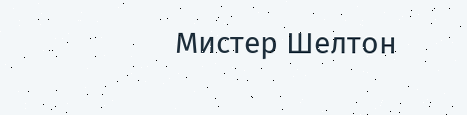Мистер Шелтон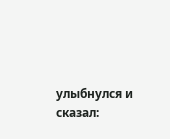улыбнулся и сказал: